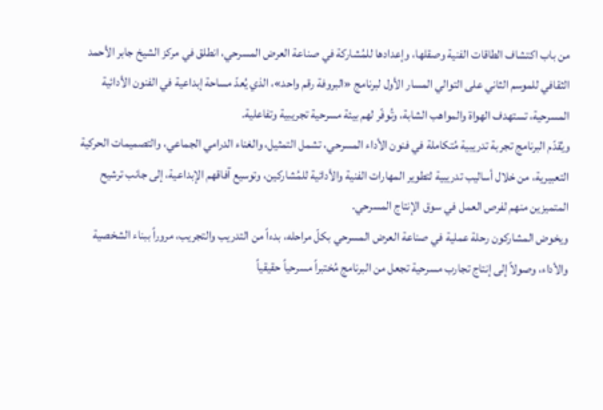من باب اكتشاف الطاقات الفنية وصقلها، وإعدادها للمُشاركة في صناعة العرض المسرحي، انطلق في مركز الشيخ جابر الأحمد الثقافي للموسم الثاني على التوالي المسار الأول لبرنامج «البروفة رقم واحد»، الذي يُعدّ مساحة إبداعية في الفنون الأدائية المسرحية، تستهدف الهواة والمواهب الشابة، وتُوفّر لهم بيئة مسرحية تجريبية وتفاعلية.
ويُقدّم البرنامج تجربة تدريبية مُتكاملة في فنون الأداء المسرحي، تشمل التمثيل، والغناء الدرامي الجماعي، والتصميمات الحركية التعبيرية، من خلال أساليب تدريبية لتطوير المهارات الفنية والأدائية للمُشاركين، وتوسيع آفاقهم الإبداعية، إلى جانب ترشيح المتميزين منهم لفرص العمل في سوق الإنتاج المسرحي.
ويخوض المشاركون رحلة عملية في صناعة العرض المسرحي بكلّ مراحله، بدءاً من التدريب والتجريب، مروراً ببناء الشخصية والأداء، وصولاً إلى إنتاج تجارب مسرحية تجعل من البرنامج مُختبراً مسرحياً حقيقياً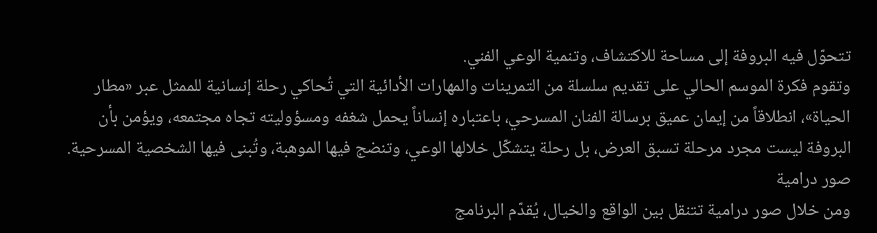تتحوّل فيه البروفة إلى مساحة للاكتشاف، وتنمية الوعي الفني.
وتقوم فكرة الموسم الحالي على تقديم سلسلة من التمرينات والمهارات الأدائية التي تُحاكي رحلة إنسانية للممثل عبر «مطار الحياة»، انطلاقاً من إيمان عميق برسالة الفنان المسرحي، باعتباره إنساناً يحمل شغفه ومسؤوليته تجاه مجتمعه، ويؤمن بأن البروفة ليست مجرد مرحلة تسبق العرض، بل رحلة يتشكّل خلالها الوعي، وتنضج فيها الموهبة، وتُبنى فيها الشخصية المسرحية.
صور درامية
ومن خلال صور درامية تتنقل بين الواقع والخيال، يُقدّم البرنامج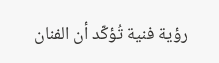رؤية فنية تُؤكّد أن الفنان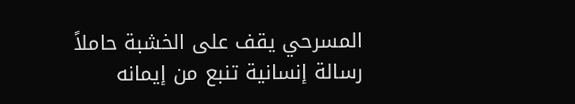المسرحي يقف على الخشبة حاملاً رسالة إنسانية تنبع من إيمانه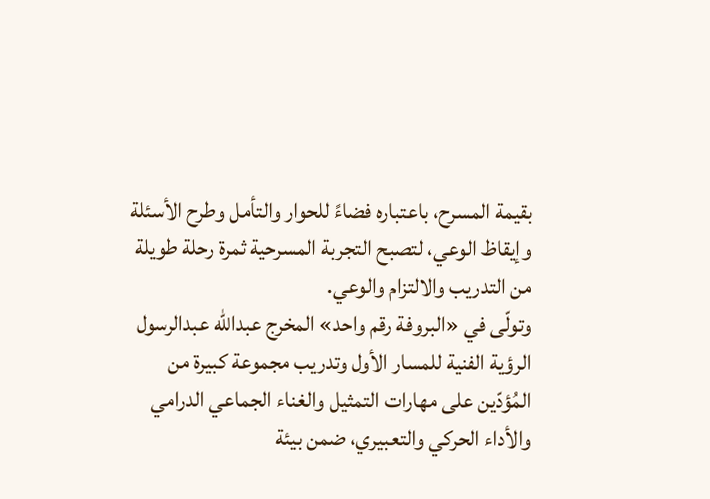بقيمة المسرح، باعتباره فضاءً للحوار والتأمل وطرح الأسئلة وإيقاظ الوعي، لتصبح التجربة المسرحية ثمرة رحلة طويلة من التدريب والالتزام والوعي.
وتولّى في «البروفة رقم واحد» المخرج عبدالله عبدالرسول الرؤية الفنية للمسار الأول وتدريب مجموعة كبيرة من المُؤدّين على مهارات التمثيل والغناء الجماعي الدرامي والأداء الحركي والتعبيري، ضمن بيئة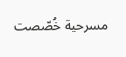مسرحية خُصّصت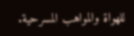للهواة والمواهب المسرحية.